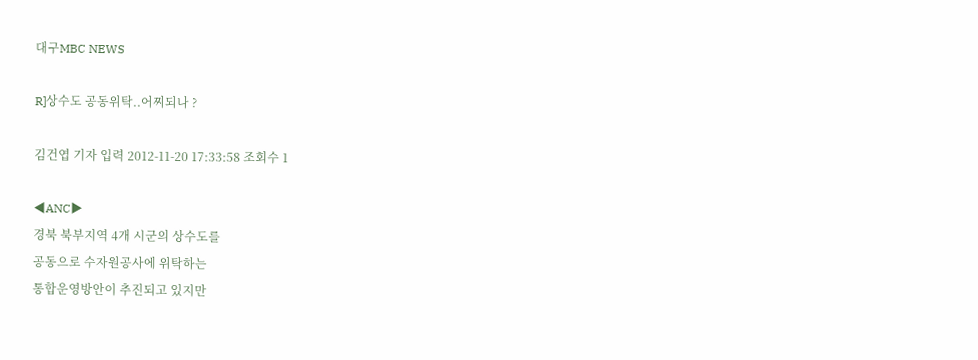대구MBC NEWS

R]상수도 공동위탁..어찌되나 ?

김건엽 기자 입력 2012-11-20 17:33:58 조회수 1

◀ANC▶
경북 북부지역 4개 시군의 상수도를
공동으로 수자원공사에 위탁하는
통합운영방안이 추진되고 있지만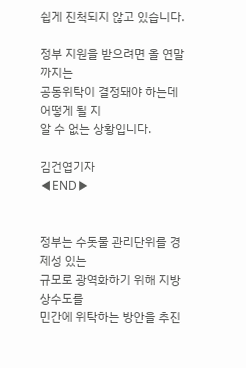쉽게 진척되지 않고 있습니다.

정부 지원을 받으려면 올 연말까지는
공동위탁이 결정돼야 하는데 어떻게 될 지
알 수 없는 상황입니다.

김건엽기자
◀END▶


정부는 수돗물 관리단위를 경제성 있는
규모로 광역화하기 위해 지방 상수도를
민간에 위탁하는 방안을 추진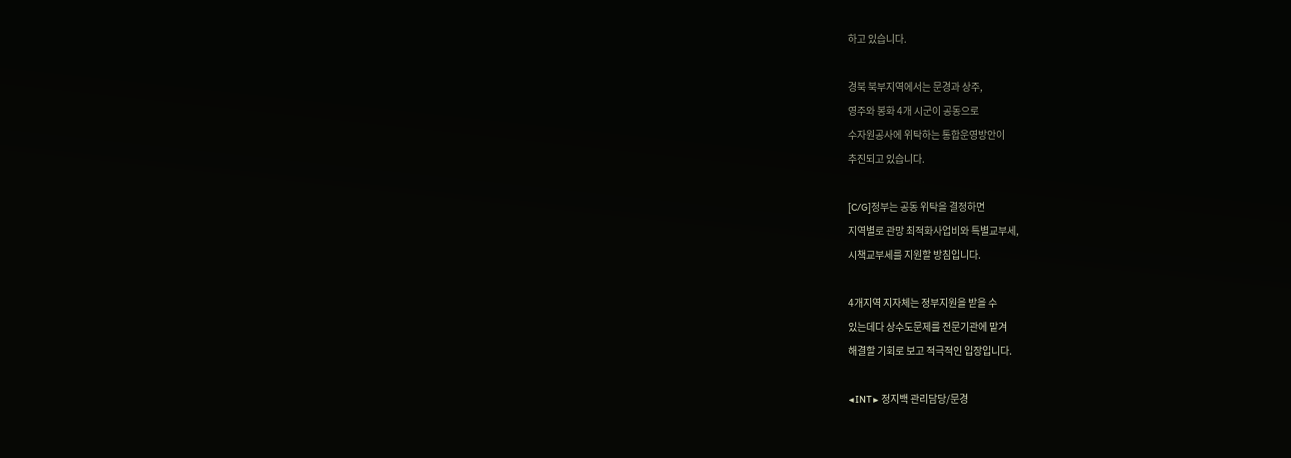하고 있습니다.

경북 북부지역에서는 문경과 상주,
영주와 봉화 4개 시군이 공동으로
수자원공사에 위탁하는 통합운영방안이
추진되고 있습니다.

[C/G]정부는 공동 위탁을 결정하면
지역별로 관망 최적화사업비와 특별교부세,
시책교부세를 지원할 방침입니다.

4개지역 지자체는 정부지원을 받을 수
있는데다 상수도문제를 전문기관에 맡겨
해결할 기회로 보고 적극적인 입장입니다.

◀INT▶ 정지백 관리담당/문경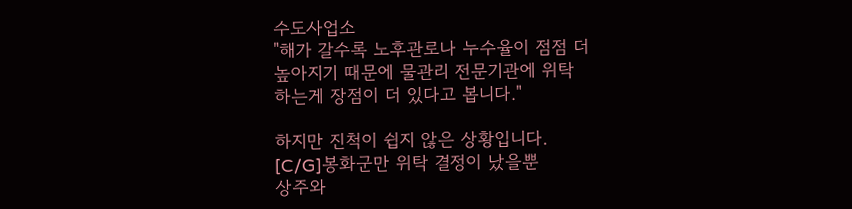수도사업소
"해가 갈수록 노후관로나 누수율이 점점 더
높아지기 때문에 물관리 전문기관에 위탁
하는게 장점이 더 있다고 봅니다."

하지만 진척이 쉽지 않은 상황입니다.
[C/G]봉화군만 위탁 결정이 났을뿐
상주와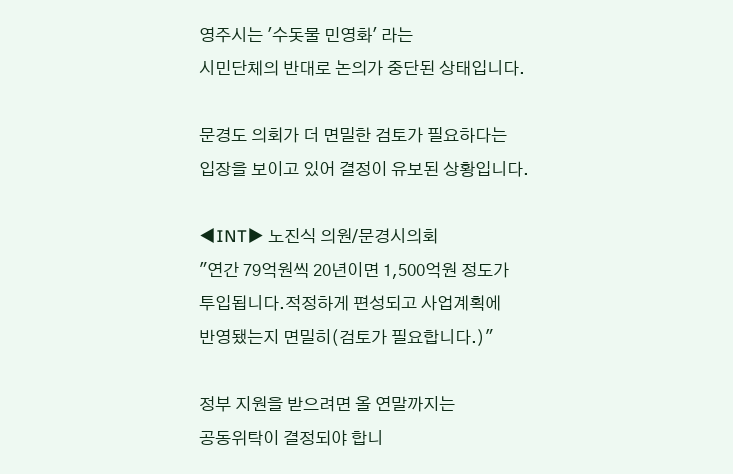영주시는 '수돗물 민영화' 라는
시민단체의 반대로 논의가 중단된 상태입니다.

문경도 의회가 더 면밀한 검토가 필요하다는
입장을 보이고 있어 결정이 유보된 상황입니다.

◀INT▶ 노진식 의원/문경시의회
"연간 79억원씩 20년이면 1,500억원 정도가
투입됩니다.적정하게 편성되고 사업계획에
반영됐는지 면밀히(검토가 필요합니다.)"

정부 지원을 받으려면 올 연말까지는
공동위탁이 결정되야 합니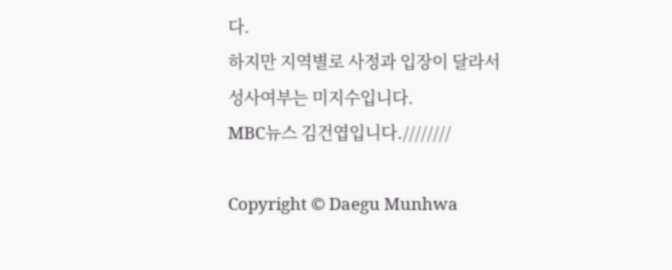다.
하지만 지역별로 사정과 입장이 달라서
성사여부는 미지수입니다.
MBC뉴스 김건엽입니다.////////

Copyright © Daegu Munhwa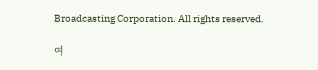Broadcasting Corporation. All rights reserved.

여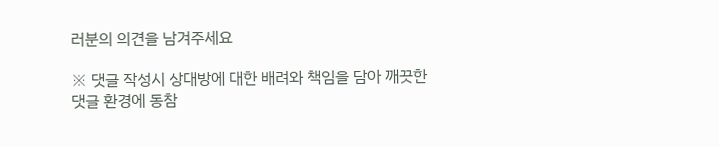러분의 의견을 남겨주세요

※ 댓글 작성시 상대방에 대한 배려와 책임을 담아 깨끗한 댓글 환경에 동참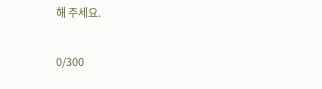해 주세요.

0/300